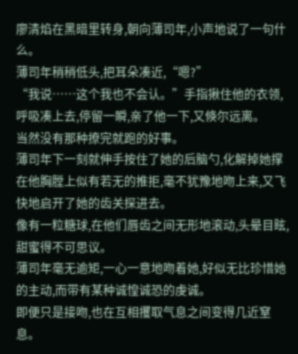廖清焰在黑暗里转身,朝向薄司年,小声地说了一句什么。
薄司年稍稍低头,把耳朵凑近,“嗯?”
“我说……这个我也不会认。”手指揪住他的衣领,呼吸凑上去,停留一瞬,亲了他一下,又倏尔远离。
当然没有那种撩完就跑的好事。
薄司年下一刻就伸手按住了她的后脑勺,化解掉她撑在他胸膛上似有若无的推拒,毫不犹豫地吻上来,又飞快地启开了她的齿关探进去。
像有一粒糖球,在他们唇齿之间无形地滚动,头晕目眩,甜蜜得不可思议。
薄司年毫无逾矩,一心一意地吻着她,好似无比珍惜她的主动,而带有某种诚惶诚恐的虔诚。
即便只是接吻,也在互相攫取气息之间变得几近窒息。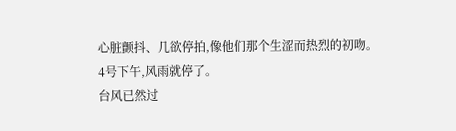心脏颤抖、几欲停拍,像他们那个生涩而热烈的初吻。
4号下午,风雨就停了。
台风已然过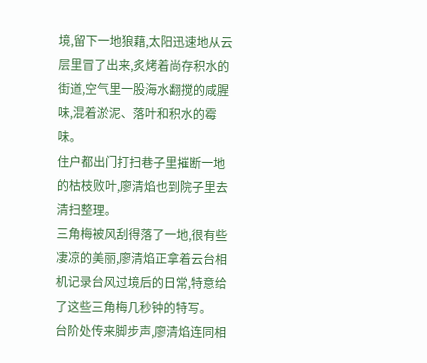境,留下一地狼藉,太阳迅速地从云层里冒了出来,炙烤着尚存积水的街道,空气里一股海水翻搅的咸腥味,混着淤泥、落叶和积水的霉味。
住户都出门打扫巷子里摧断一地的枯枝败叶,廖清焰也到院子里去清扫整理。
三角梅被风刮得落了一地,很有些凄凉的美丽,廖清焰正拿着云台相机记录台风过境后的日常,特意给了这些三角梅几秒钟的特写。
台阶处传来脚步声,廖清焰连同相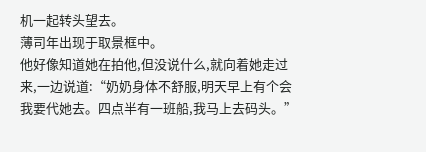机一起转头望去。
薄司年出现于取景框中。
他好像知道她在拍他,但没说什么,就向着她走过来,一边说道:“奶奶身体不舒服,明天早上有个会我要代她去。四点半有一班船,我马上去码头。”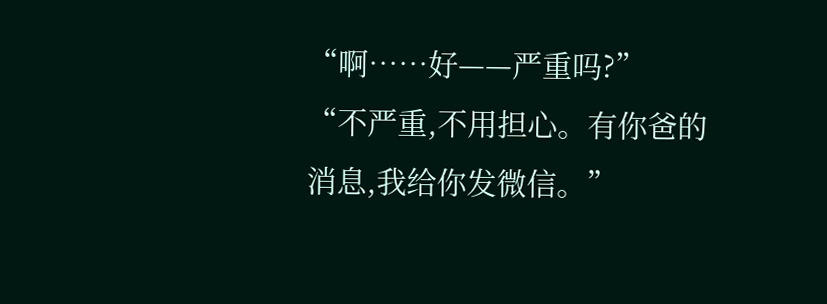“啊……好——严重吗?”
“不严重,不用担心。有你爸的消息,我给你发微信。”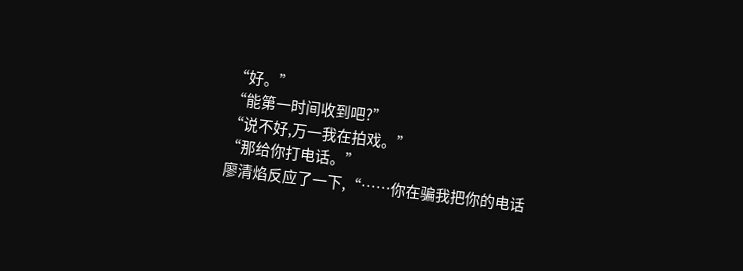“好。”
“能第一时间收到吧?”
“说不好,万一我在拍戏。”
“那给你打电话。”
廖清焰反应了一下,“……你在骗我把你的电话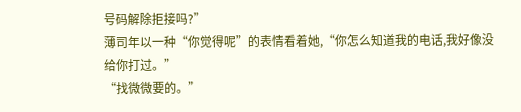号码解除拒接吗?”
薄司年以一种“你觉得呢”的表情看着她,“你怎么知道我的电话,我好像没给你打过。”
“找微微要的。”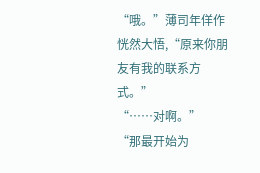“哦。”薄司年佯作恍然大悟,“原来你朋友有我的联系方式。”
“……对啊。”
“那最开始为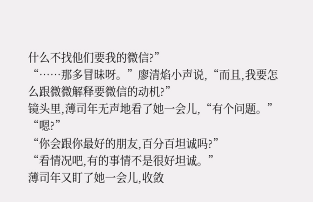什么不找他们要我的微信?”
“……那多冒昧呀。”廖清焰小声说,“而且,我要怎么跟微微解释要微信的动机?”
镜头里,薄司年无声地看了她一会儿,“有个问题。”
“嗯?”
“你会跟你最好的朋友,百分百坦诚吗?”
“看情况吧,有的事情不是很好坦诚。”
薄司年又盯了她一会儿,收敛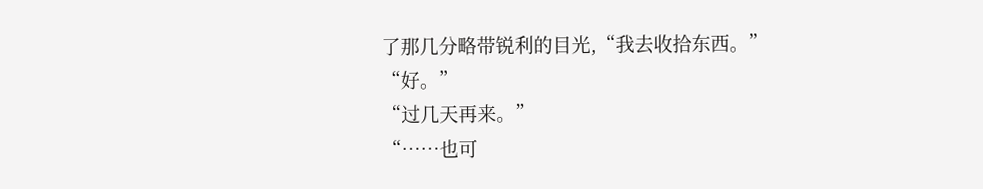了那几分略带锐利的目光,“我去收拾东西。”
“好。”
“过几天再来。”
“……也可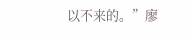以不来的。”廖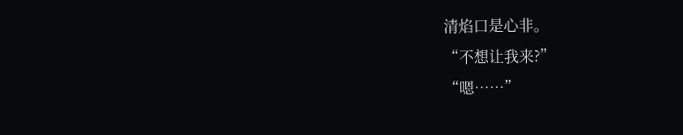清焰口是心非。
“不想让我来?”
“嗯……”